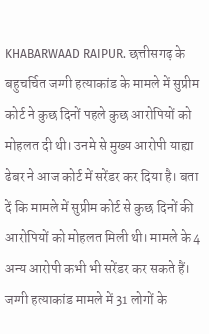KHABARWAAD RAIPUR. छत्तीसगढ़ के बहुचर्चित जग्गी हत्याकांड के मामले में सुप्रीम कोर्ट ने कुछ दिनों पहले कुछ आरोपियों को मोहलत दी थी। उनमे से मुख्य आरोपी याह्या ढेबर ने आज कोर्ट में सरेंडर कर दिया है। बता दें कि मामले में सुप्रीम कोर्ट से कुछ दिनों की आरोपियों को मोहलत मिली थी। मामले के 4 अन्य आरोपी कभी भी सरेंडर कर सकते हैं।
जग्गी हत्याकांड मामले में 31 लोगों के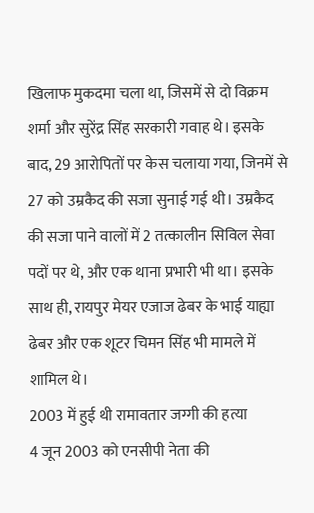खिलाफ मुकदमा चला था, जिसमें से दो विक्रम शर्मा और सुरेंद्र सिंह सरकारी गवाह थे। इसके बाद, 29 आरोपितों पर केस चलाया गया, जिनमें से 27 को उम्रकैद की सजा सुनाई गई थी। उम्रकैद की सजा पाने वालों में 2 तत्कालीन सिविल सेवा पदों पर थे, और एक थाना प्रभारी भी था। इसके साथ ही, रायपुर मेयर एजाज ढेबर के भाई याह्या ढेबर और एक शूटर चिमन सिंह भी मामले में शामिल थे।
2003 में हुई थी रामावतार जग्गी की हत्या
4 जून 2003 को एनसीपी नेता की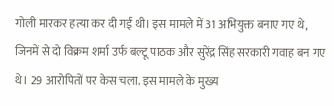गोली मारकर हत्या कर दी गई थी। इस मामले में 31 अभियुक्त बनाए गए थे, जिनमें से दो विक्रम शर्मा उर्फ बल्टू पाठक और सुरेंद्र सिंह सरकारी गवाह बन गए थे। 29 आरोपितों पर केस चला. इस मामले के मुख्य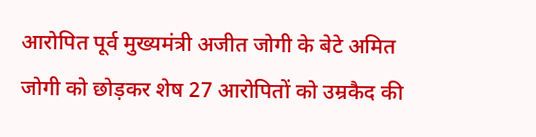आरोपित पूर्व मुख्यमंत्री अजीत जोगी के बेटे अमित जोगी को छोड़कर शेष 27 आरोपितों को उम्रकैद की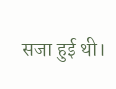सजा हुई थी।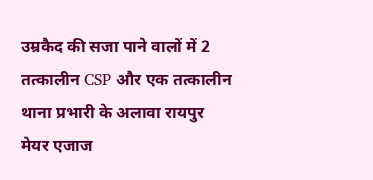उम्रकैद की सजा पाने वालों में 2 तत्कालीन CSP और एक तत्कालीन थाना प्रभारी के अलावा रायपुर मेयर एजाज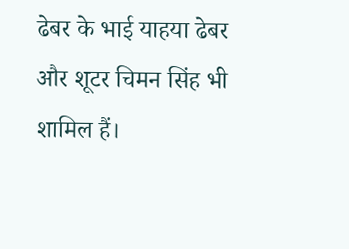ढेबर के भाई याहया ढेबर और शूटर चिमन सिंह भी शामिल हैं।